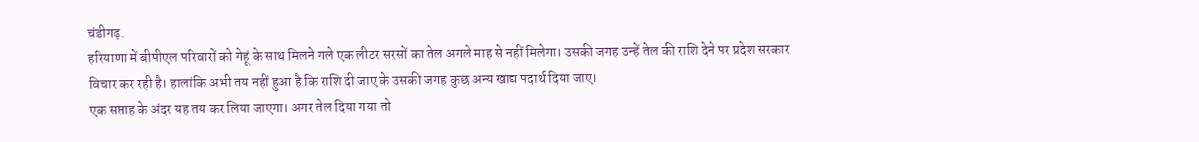चंडीगढ़.
हरियाणा में बीपीएल परिवारों को गेहूं के साथ मिलने गले एक लीटर सरसों का तेल अगले माह से नहीं मिलेगा। उसकी जगह उन्हें तेल की राशि देने पर प्रदेश सरकार विचार कर रही है। हालांकि अभी तय नहीं हुआ है कि राशि दी जाए के उसकी जगह कुछ अन्य खाद्य पदार्थ दिया जाए।
एक सप्ताह के अंदर यह तय कर लिया जाएगा। अगर तेल दिया गया तो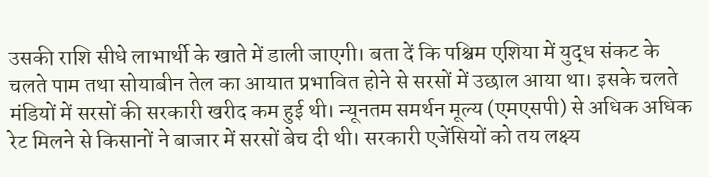उसकी राशि सीधे लाभार्थी के खाते में डाली जाएगी। बता दें कि पश्चिम एशिया में युद्ध संकट के चलते पाम तथा सोयाबीन तेल का आयात प्रभावित होने से सरसों में उछाल आया था। इसके चलते मंडियों में सरसों की सरकारी खरीद कम हुई थी। न्यूनतम समर्थन मूल्य (एमएसपी) से अधिक अधिक रेट मिलने से किसानों ने बाजार में सरसों बेच दी थी। सरकारी एजेंसियों को तय लक्ष्य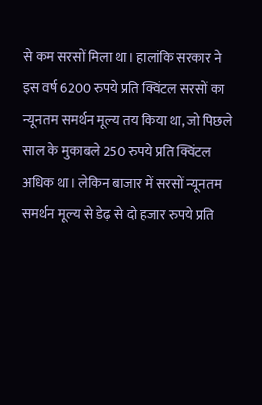से कम सरसों मिला था। हालांकि सरकार ने इस वर्ष 6200 रुपये प्रति क्विंटल सरसों का न्यूनतम समर्थन मूल्य तय किया था, जो पिछले साल के मुकाबले 250 रुपये प्रति क्विंटल अधिक था। लेकिन बाजार में सरसों न्यूनतम समर्थन मूल्य से डेढ़ से दो हजार रुपये प्रति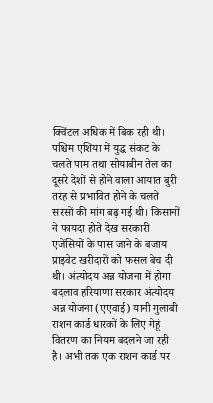क्विंटल अधिक में बिक रही थी।
पश्चिम एशिया में युद्ध संकट के चलते पाम तथा सोयाबीन तेल का दूसरे देशों से होने वाला आयात बुरी तरह से प्रभावित होने के चलते सरसों की मांग बढ़ गई थी। किसानों ने फायदा होते देख सरकारी एजेंसियों के पास जाने के बजाय प्राइवेट खरीदारों को फसल बेच दी थी। अंत्योदय अन्न योजना में होगा बदलाव हरियाणा सरकार अंत्योदय अन्न योजना (एएवाई) यानी गुलाबी राशन कार्ड धारकों के लिए गेहूं वितरण का नियम बदलने जा रही है। अभी तक एक राशन कार्ड पर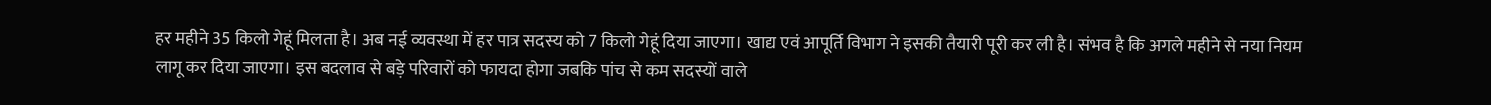हर महीने 35 किलो गेहूं मिलता है। अब नई व्यवस्था में हर पात्र सदस्य को 7 किलो गेहूं दिया जाएगा। खाद्य एवं आपूर्ति विभाग ने इसकी तैयारी पूरी कर ली है। संभव है कि अगले महीने से नया नियम लागू कर दिया जाएगा। इस बदलाव से बड़े परिवारों को फायदा होगा जबकि पांच से कम सदस्यों वाले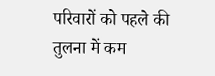परिवारों को पहले की तुलना में कम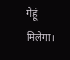गेहूं मिलेगा।